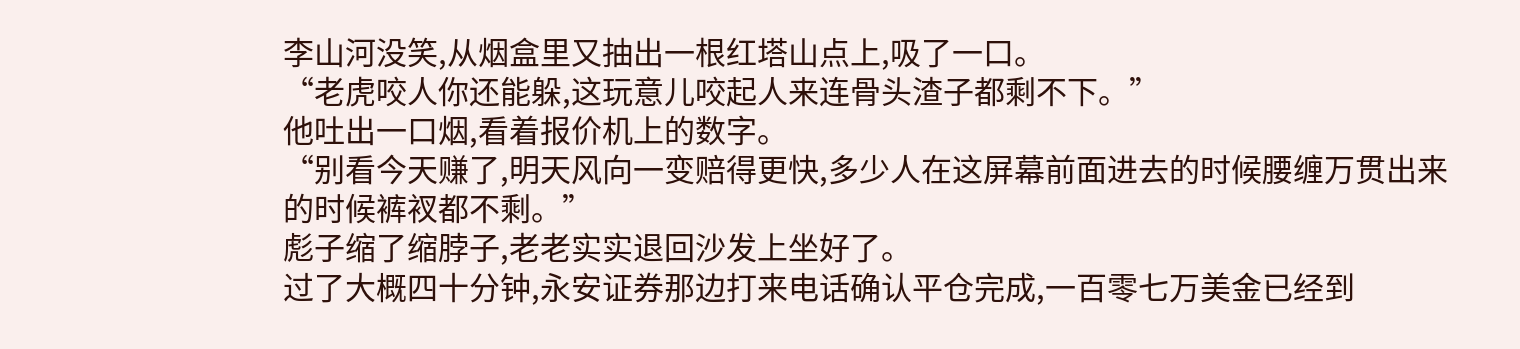李山河没笑,从烟盒里又抽出一根红塔山点上,吸了一口。
“老虎咬人你还能躲,这玩意儿咬起人来连骨头渣子都剩不下。”
他吐出一口烟,看着报价机上的数字。
“别看今天赚了,明天风向一变赔得更快,多少人在这屏幕前面进去的时候腰缠万贯出来的时候裤衩都不剩。”
彪子缩了缩脖子,老老实实退回沙发上坐好了。
过了大概四十分钟,永安证券那边打来电话确认平仓完成,一百零七万美金已经到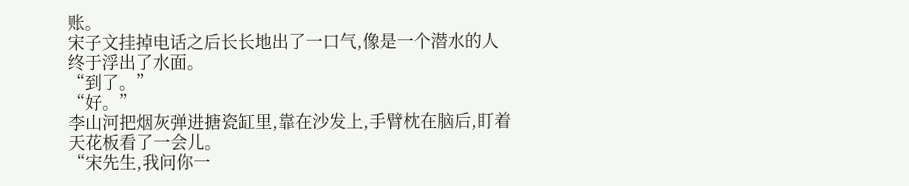账。
宋子文挂掉电话之后长长地出了一口气,像是一个潜水的人终于浮出了水面。
“到了。”
“好。”
李山河把烟灰弹进搪瓷缸里,靠在沙发上,手臂枕在脑后,盯着天花板看了一会儿。
“宋先生,我问你一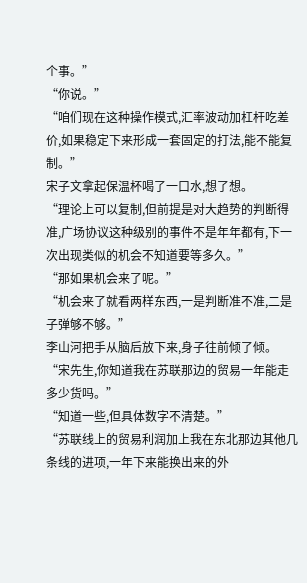个事。”
“你说。”
“咱们现在这种操作模式,汇率波动加杠杆吃差价,如果稳定下来形成一套固定的打法,能不能复制。”
宋子文拿起保温杯喝了一口水,想了想。
“理论上可以复制,但前提是对大趋势的判断得准,广场协议这种级别的事件不是年年都有,下一次出现类似的机会不知道要等多久。”
“那如果机会来了呢。”
“机会来了就看两样东西,一是判断准不准,二是子弹够不够。”
李山河把手从脑后放下来,身子往前倾了倾。
“宋先生,你知道我在苏联那边的贸易一年能走多少货吗。”
“知道一些,但具体数字不清楚。”
“苏联线上的贸易利润加上我在东北那边其他几条线的进项,一年下来能换出来的外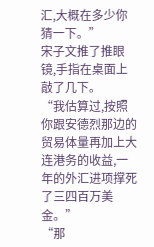汇,大概在多少你猜一下。”
宋子文推了推眼镜,手指在桌面上敲了几下。
“我估算过,按照你跟安德烈那边的贸易体量再加上大连港务的收益,一年的外汇进项撑死了三四百万美金。”
“那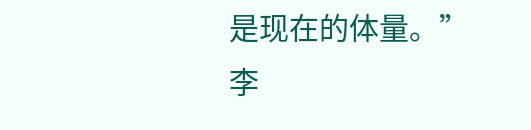是现在的体量。”
李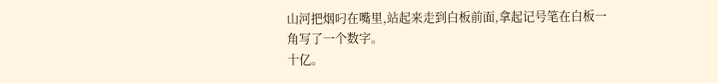山河把烟叼在嘴里,站起来走到白板前面,拿起记号笔在白板一角写了一个数字。
十亿。